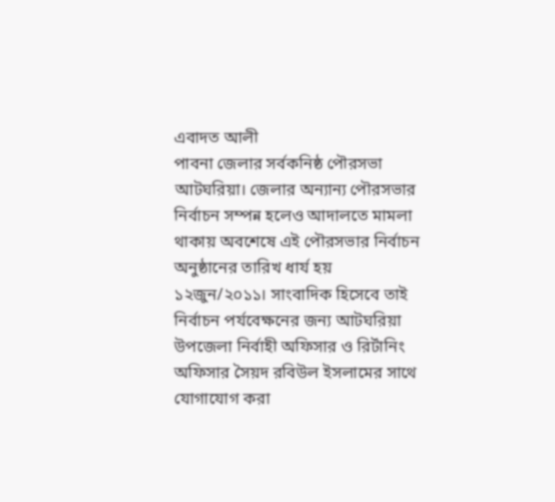এবাদত আলী
পাবনা জেলার সর্বকনিষ্ঠ পৌরসভা আটঘরিয়া। জেলার অন্যান্য পৌরসভার নির্বাচন সম্পন্ন হলেও আদালতে মামলা থাকায় অবশেষে এই পৌরসভার নির্বাচন অনুষ্ঠানের তারিখ ধার্য হয় ১২জুন/২০১১। সাংবাদিক হিসেবে তাই নির্বাচন পর্যবেক্ষনের জন্য আটঘরিয়া উপজেলা নির্বাহী অফিসার ও রির্টানিং অফিসার সৈয়দ রবিউল ইসলামের সাথে যোগাযোগ করা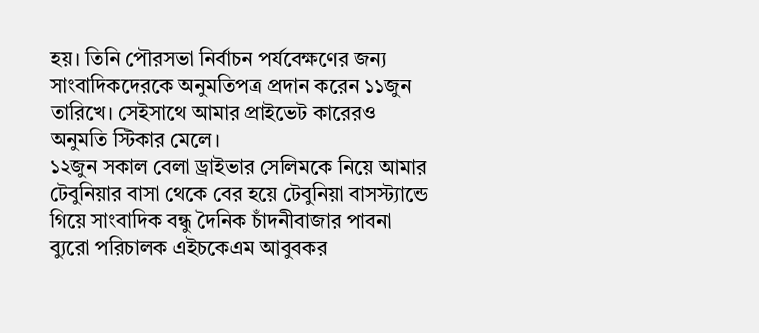হয়। তিনি পৌরসভা নির্বাচন পর্যবেক্ষণের জন্য সাংবাদিকদেরকে অনুমতিপত্র প্রদান করেন ১১জুন তারিখে। সেইসাথে আমার প্রাইভেট কারেরও অনুমতি স্টিকার মেলে।
১২জুন সকাল বেলা ড্রাইভার সেলিমকে নিয়ে আমার টেবুনিয়ার বাসা থেকে বের হয়ে টেবুনিয়া বাসস্ট্যান্ডে গিয়ে সাংবাদিক বন্ধু দৈনিক চাঁদনীবাজার পাবনা ব্যুরো পরিচালক এইচকেএম আবুবকর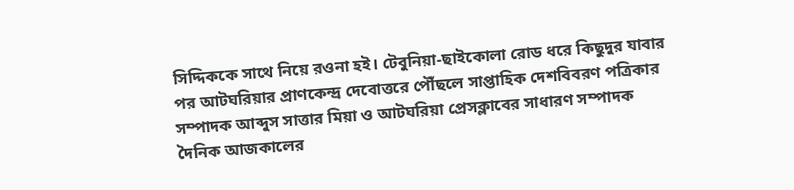সিদ্দিককে সাথে নিয়ে রওনা হই। টেবুনিয়া-ছাইকোলা রোড ধরে কিছুদুর যাবার পর আটঘরিয়ার প্রাণকেন্দ্র দেবোত্তরে পৌঁছলে সাপ্তাহিক দেশবিবরণ পত্রিকার সম্পাদক আব্দুস সাত্তার মিয়া ও আটঘরিয়া প্রেসক্লাবের সাধারণ সম্পাদক দৈনিক আজকালের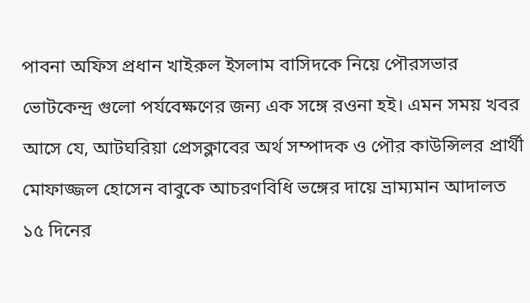পাবনা অফিস প্রধান খাইরুল ইসলাম বাসিদকে নিয়ে পৌরসভার ভোটকেন্দ্র গুলো পর্যবেক্ষণের জন্য এক সঙ্গে রওনা হই। এমন সময় খবর আসে যে, আটঘরিয়া প্রেসক্লাবের অর্থ সম্পাদক ও পৌর কাউন্সিলর প্রার্থী মোফাজ্জল হোসেন বাবুকে আচরণবিধি ভঙ্গের দায়ে ভ্রাম্যমান আদালত ১৫ দিনের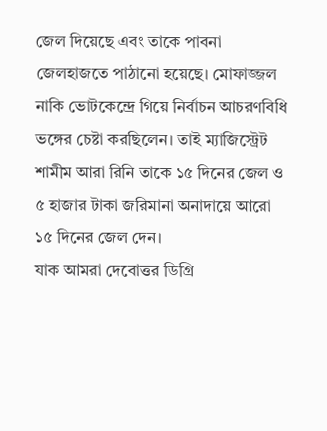জেল দিয়েছে এবং তাকে পাবনা জেলহাজতে পাঠানো হয়েছে। মোফাজ্জল নাকি ভোটকেন্দ্রে গিয়ে নির্বাচন আচরণবিধি ভঙ্গের চেষ্টা করছিলেন। তাই ম্যাজিস্ট্রেট শামীম আরা রিনি তাকে ১৫ দিনের জেল ও ৫ হাজার টাকা জরিমানা অনাদায়ে আরো ১৫ দিনের জেল দেন।
যাক আমরা দেবোত্তর ডিগ্রি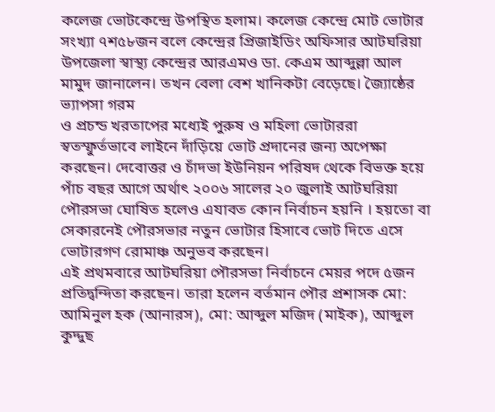কলেজ ভোটকেন্দ্রে উপস্থিত হলাম। কলেজ কেন্দ্রে মোট ভোটার সংখ্যা ৭শ৫৮জন বলে কেন্দ্রের প্রিজাইডিং অফিসার আটঘরিয়া উপজেলা স্বাস্থ্য কেন্দ্রের আরএমও ডা. কেএম আব্দুল্লা আল মামুদ জানালেন। তখন বেলা বেশ খানিকটা বেড়েছে। জ্যৈাষ্ঠের ভ্যাপসা গরম
ও প্রচন্ড খরতাপের মধ্যেই পুরুষ ও মহিলা ভোটাররা স্বতস্ফুর্তভাবে লাইনে দাঁড়িয়ে ভোট প্রদানের জন্য অপেক্ষা করছেন। দেবোত্তর ও চাঁদভা ইউনিয়ন পরিষদ থেকে বিভক্ত হয়ে পাঁচ বছর আগে অর্থাৎ ২০০৬ সালের ২০ জুলাই আটঘরিয়া পৌরসভা ঘোষিত হলেও এযাবত কোন নির্বাচন হয়নি । হয়তো বা সেকারনেই পৌরসভার নতুন ভোটার হিসাবে ভোট দিতে এসে ভোটারগণ রোমাঞ্চ অনুভব করছেন।
এই প্রথমবারে আটঘরিয়া পৌরসভা নির্বাচনে মেয়র পদে ৫জন প্রতিদ্বন্দিতা করছেন। তারা হলেন বর্তমান পৌর প্রশাসক মো: আমিনুল হক (আনারস), মো: আব্দুল মজিদ (মাইক), আব্দুল কুদ্দুছ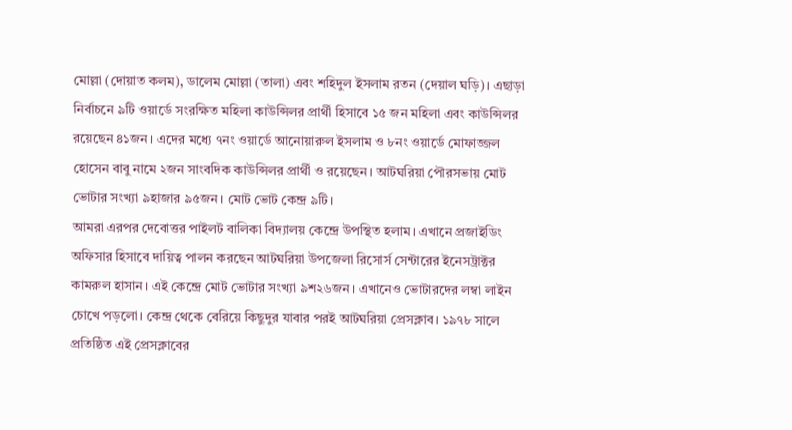মোল্লা (দোয়াত কলম), ডালেম মোল্লা (তালা) এবং শহিদুল ইসলাম রতন (দেয়াল ঘড়ি)। এছাড়া নির্বাচনে ৯টি ওয়ার্ডে সংরক্ষিত মহিলা কাউন্সিলর প্রার্থী হিসাবে ১৫ জন মহিলা এবং কাউন্সিলর রয়েছেন ৪১জন। এদের মধ্যে ৭নং ওয়ার্ডে আনোয়ারুল ইসলাম ও ৮নং ওয়ার্ডে মোফাজ্জল হোসেন বাবু নামে ২জন সাংবদিক কাউন্সিলর প্রার্থী ও রয়েছেন। আটঘরিয়া পৌরসভায় মোট ভোটার সংখ্যা ৯হাজার ৯৫জন। মোট ভোট কেন্দ্র ৯টি।
আমরা এরপর দেবোত্তর পাইলট বালিকা বিদ্যালয় কেন্দ্রে উপস্থিত হলাম। এখানে প্রজাইডিং অফিসার হিসাবে দায়িত্ব পালন করছেন আটঘরিয়া উপজেলা রিসোর্স সেন্টারের ইনেসট্রাক্টর কামরুল হাসান। এই কেন্দ্রে মোট ভোটার সংখ্যা ৯শ২৬জন। এখানেও ভোটারদের লম্বা লাইন চোখে পড়লো। কেন্দ্র থেকে বেরিয়ে কিছুদুর যাবার পরই আটঘরিয়া প্রেসক্লাব। ১৯৭৮ সালে প্রতিষ্ঠিত এই প্রেসক্লাবের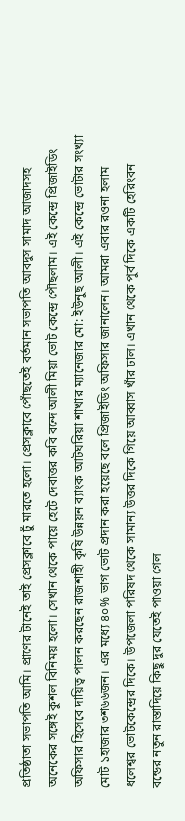প্রতিষ্ঠাতা সভাপতি আমি। প্রাণের টানেই তাই প্রেসক্লাবে ঢুঁ মারতে হলো। প্রেসক্লাবে পোঁছতেই বর্তমান সভাপতি আবদুস সামাদ আজাদসহ অনেকের সঙ্গেই কুশল বিনিময় হলো। সেখান থেকে পায়ে হেটে দেবাত্তর কবি বন্দে আলী মিয়া ভোট কেন্দ্রে পৌছলাম। এই কেন্দ্রে প্রিজাইডিং অফিসার হিসেবে দায়িত্ব পালন করছেন রাজশাহী কৃষি উন্নয়ন ব্যাংক আটঘরিয়া শাখার ম্যানেজার মো: ইউনুছ আলী। এই কেন্দ্রে ভোটার সংখ্যা মোট ১হাজার ৩শ৬৬জন। এর মধ্যে ৪০% ভাগ ভোট প্রদান করা হয়েছে বলে প্রিজাইডিং অফিসার জানালেন। আমরা এবার রওনা হলাম ধলেশ্বর ভোটকেন্দ্রের দিকে। উপজেলা পরিষদ থেকে সামান্য উত্তর দিকে গিয়ে আব্বাস খাঁর ঢাল। এখান থেকে পুর্ব দিকে একটি হেরিংবন বন্ডের নতুন রাস্তাদিয়ে কিছু দুর যেতেই পাওয়া গেল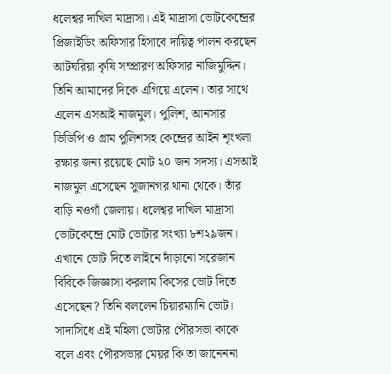ধলেশ্বর দাখিল মাদ্রাসা। এই মাদ্রাসা ভোটকেন্দ্রের প্রিজাইডিং অফিসার হিসাবে দায়িত্ব পালন করছেন আটঘরিয়া কৃষি সম্প্রারণ অফিসার নাজিমুদ্দিন। তিনি আমাদের দিকে এগিয়ে এলেন। তার সাথে এলেন এসআই নাজমুল। পুলিশ, আনসার ভিডিপি ও গ্রাম পুলিশসহ কেন্দ্রের আইন শৃংখলা রক্ষার জন্য রয়েছে মোট ২০ জন সদস্য। এসআই নাজমুল এসেছেন সুজানগর থানা থেকে। তাঁর বাড়ি নওগাঁ জেলায়। ধলেশ্বর দাখিল মাদ্রাসা ভোটকেন্দ্রে মোট ভোটার সংখ্যা ৮শ২৯জন। এখানে ভোট দিতে লাইনে দাঁড়ানো সরেজান বিবিকে জিজ্ঞাসা করলাম কিসের ভোট দিতে এসেছেন? তিনি বললেন চিয়ারম্যানি ভোট। সাদাসিধে এই মহিলা ভোটার পৌরসভা কাকে বলে এবং পৌরসভার মেয়র কি তা জানেননা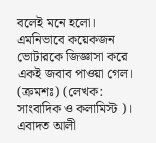বলেই মনে হলো। এমনিভাবে কয়েকজন ভোটারকে জিজ্ঞাসা করে একই জবাব পাওয়া গেল।
(ক্রমশঃ) (লেখক: সাংবাদিক ও কলামিস্ট )।
এবাদত আলী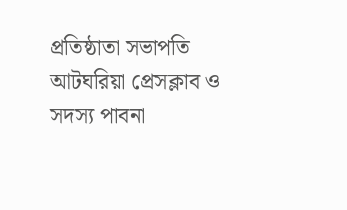প্রতিষ্ঠাতা সভাপতি
আটঘরিয়া প্রেসক্লাব ও
সদস্য পাবনা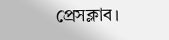প্রেসক্লাব।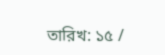তারিখ: ১৫ /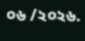০৬ /২০২৬.